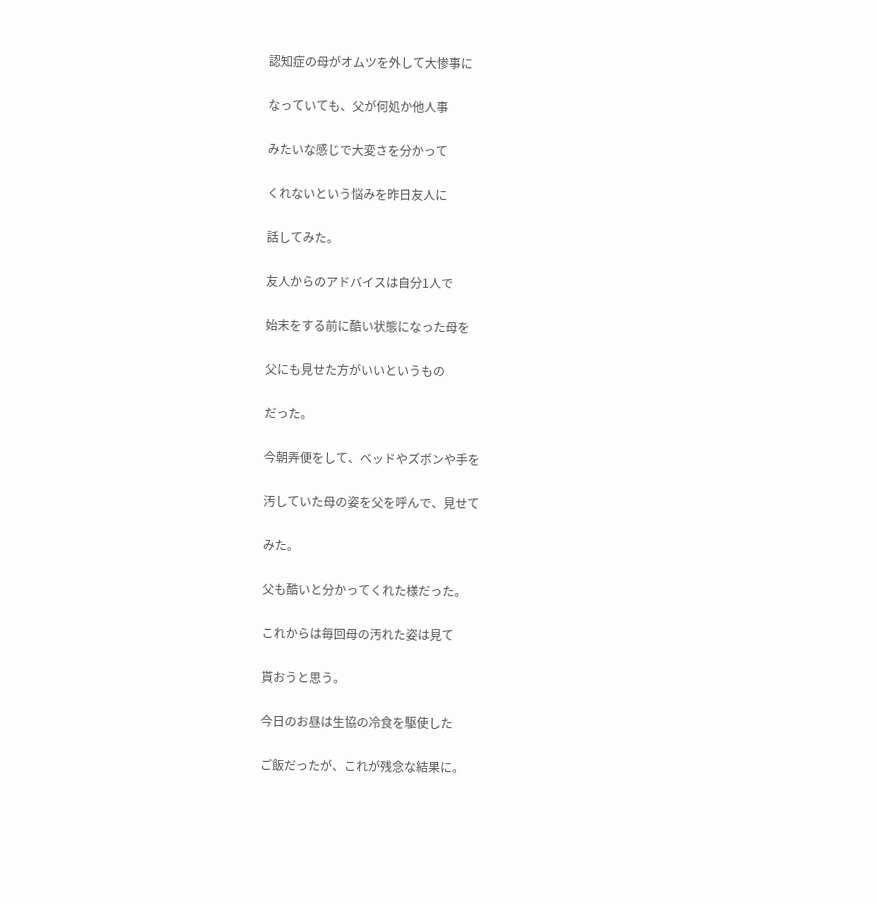認知症の母がオムツを外して大惨事に

なっていても、父が何処か他人事

みたいな感じで大変さを分かって

くれないという悩みを昨日友人に

話してみた。

友人からのアドバイスは自分1人で

始末をする前に酷い状態になった母を

父にも見せた方がいいというもの

だった。

今朝弄便をして、ベッドやズボンや手を

汚していた母の姿を父を呼んで、見せて

みた。

父も酷いと分かってくれた様だった。

これからは毎回母の汚れた姿は見て

貰おうと思う。

今日のお昼は生協の冷食を駆使した

ご飯だったが、これが残念な結果に。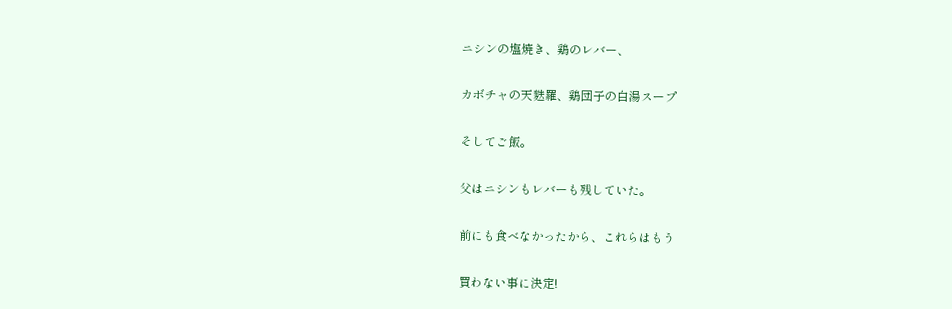ニシンの塩焼き、鶏のレバー、

カボチャの天麩羅、鶏団子の白湯スープ

そしてご飯。

父はニシンもレバーも残していた。

前にも食べなかったから、これらはもう

買わない事に決定!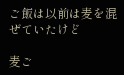ご飯は以前は麦を混ぜていたけど

麦ご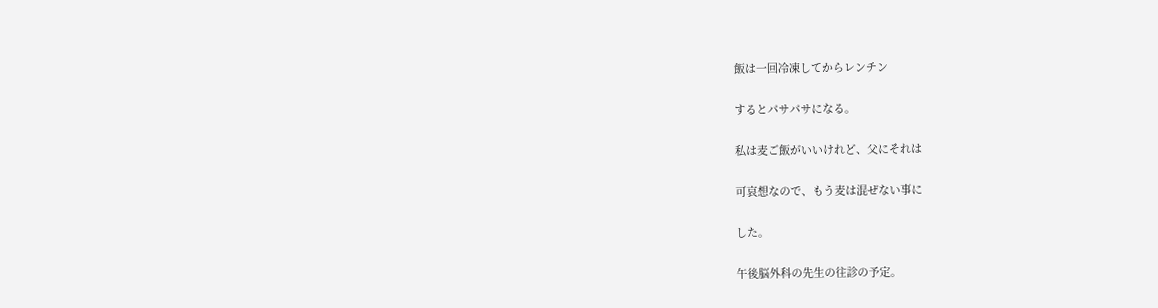飯は一回冷凍してからレンチン

するとパサパサになる。

私は麦ご飯がいいけれど、父にそれは

可哀想なので、もう麦は混ぜない事に

した。

午後脳外科の先生の往診の予定。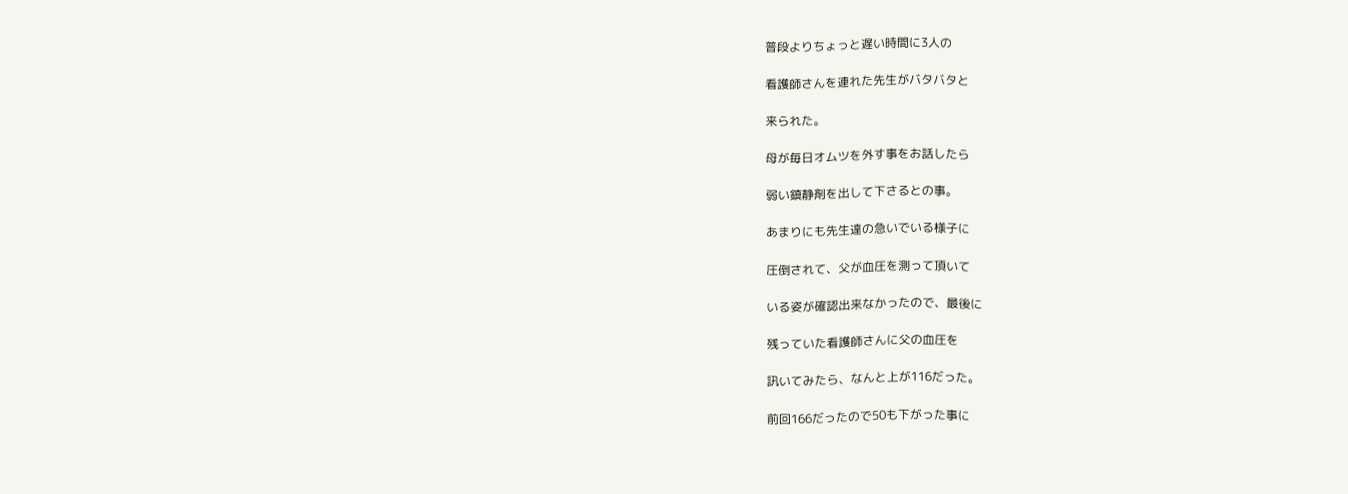普段よりちょっと遅い時間に3人の

看護師さんを連れた先生がバタバタと

来られた。

母が毎日オムツを外す事をお話したら

弱い鎮静剤を出して下さるとの事。

あまりにも先生達の急いでいる様子に

圧倒されて、父が血圧を測って頂いて

いる姿が確認出来なかったので、最後に

残っていた看護師さんに父の血圧を

訊いてみたら、なんと上が116だった。

前回166だったので50も下がった事に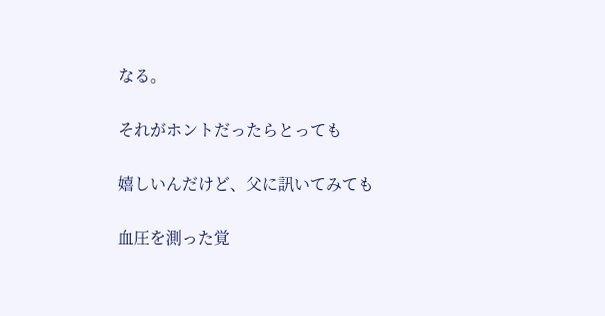なる。

それがホントだったらとっても

嬉しいんだけど、父に訊いてみても

血圧を測った覚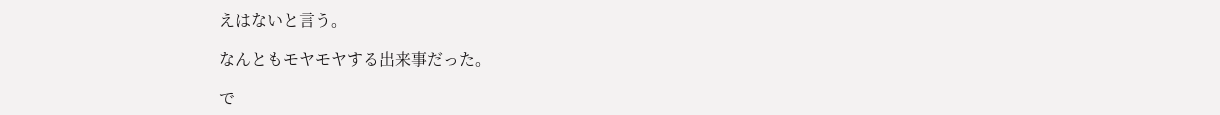えはないと言う。

なんともモヤモヤする出来事だった。

で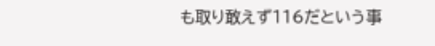も取り敢えず116だという事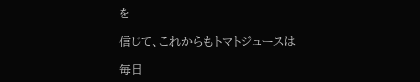を

信じて、これからもトマトジュースは

毎日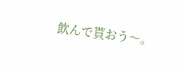飲んで貰おう〜。